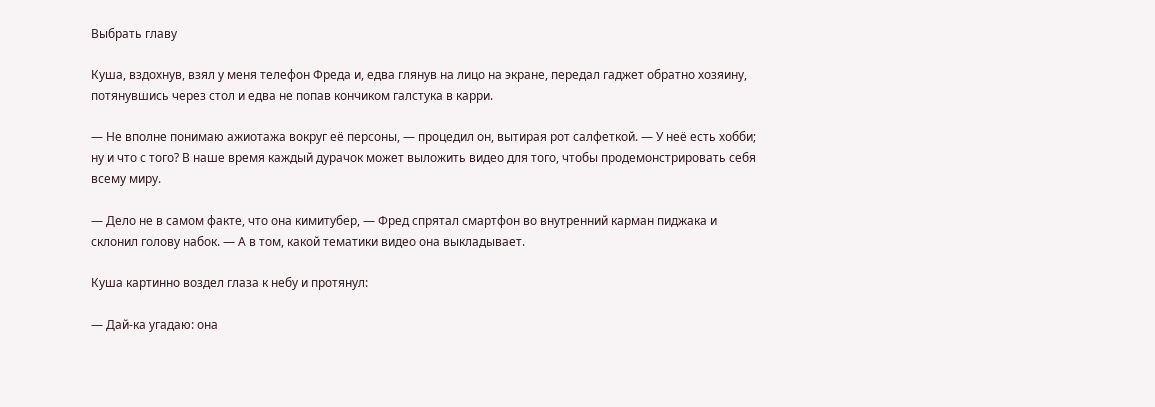Выбрать главу

Куша, вздохнув, взял у меня телефон Фреда и, едва глянув на лицо на экране, передал гаджет обратно хозяину, потянувшись через стол и едва не попав кончиком галстука в карри.

— Не вполне понимаю ажиотажа вокруг её персоны, — процедил он, вытирая рот салфеткой. — У неё есть хобби; ну и что с того? В наше время каждый дурачок может выложить видео для того, чтобы продемонстрировать себя всему миру.

— Дело не в самом факте, что она кимитубер, — Фред спрятал смартфон во внутренний карман пиджака и склонил голову набок. — А в том, какой тематики видео она выкладывает.

Куша картинно воздел глаза к небу и протянул:

— Дай-ка угадаю: она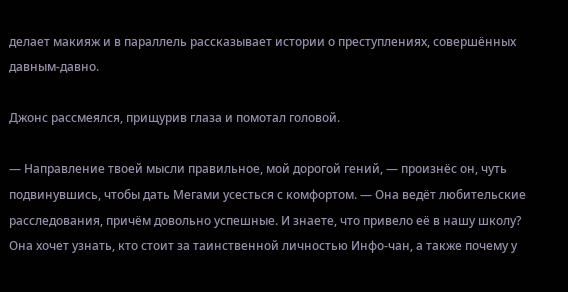делает макияж и в параллель рассказывает истории о преступлениях, совершённых давным-давно.

Джонс рассмеялся, прищурив глаза и помотал головой.

— Направление твоей мысли правильное, мой дорогой гений, — произнёс он, чуть подвинувшись, чтобы дать Мегами усесться с комфортом. — Она ведёт любительские расследования, причём довольно успешные. И знаете, что привело её в нашу школу? Она хочет узнать, кто стоит за таинственной личностью Инфо-чан, а также почему у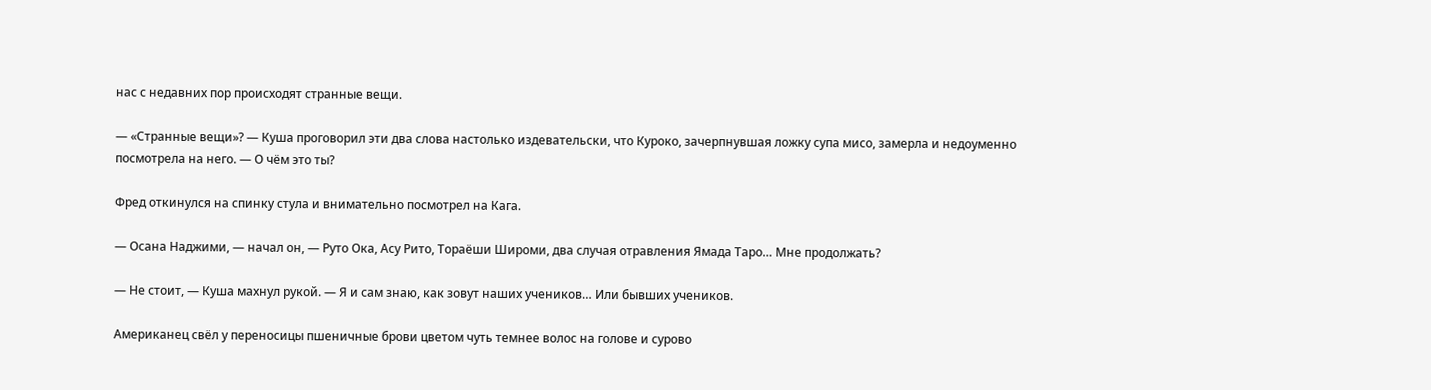нас с недавних пор происходят странные вещи.

— «Странные вещи»? — Куша проговорил эти два слова настолько издевательски, что Куроко, зачерпнувшая ложку супа мисо, замерла и недоуменно посмотрела на него. — О чём это ты?

Фред откинулся на спинку стула и внимательно посмотрел на Кага.

— Осана Наджими, — начал он, — Руто Ока, Асу Рито, Тораёши Широми, два случая отравления Ямада Таро… Мне продолжать?

— Не стоит, — Куша махнул рукой. — Я и сам знаю, как зовут наших учеников… Или бывших учеников.

Американец свёл у переносицы пшеничные брови цветом чуть темнее волос на голове и сурово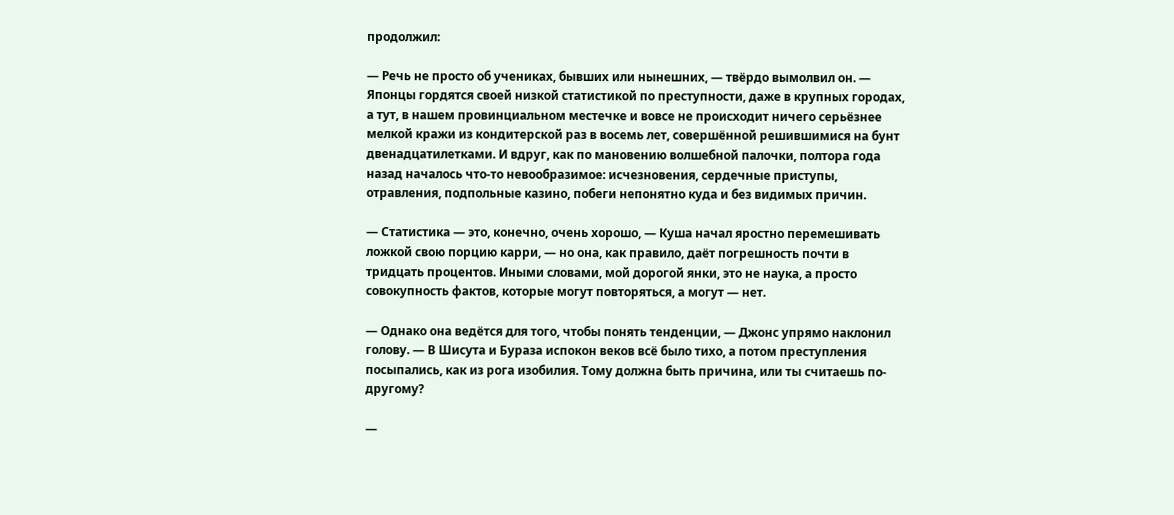продолжил:

— Речь не просто об учениках, бывших или нынешних, — твёрдо вымолвил он. — Японцы гордятся своей низкой статистикой по преступности, даже в крупных городах, а тут, в нашем провинциальном местечке и вовсе не происходит ничего серьёзнее мелкой кражи из кондитерской раз в восемь лет, совершённой решившимися на бунт двенадцатилетками. И вдруг, как по мановению волшебной палочки, полтора года назад началось что-то невообразимое: исчезновения, сердечные приступы, отравления, подпольные казино, побеги непонятно куда и без видимых причин.

— Статистика — это, конечно, очень хорошо, — Куша начал яростно перемешивать ложкой свою порцию карри, — но она, как правило, даёт погрешность почти в тридцать процентов. Иными словами, мой дорогой янки, это не наука, а просто совокупность фактов, которые могут повторяться, а могут — нет.

— Однако она ведётся для того, чтобы понять тенденции, — Джонс упрямо наклонил голову. — В Шисута и Бураза испокон веков всё было тихо, а потом преступления посыпались, как из рога изобилия. Тому должна быть причина, или ты считаешь по-другому?

—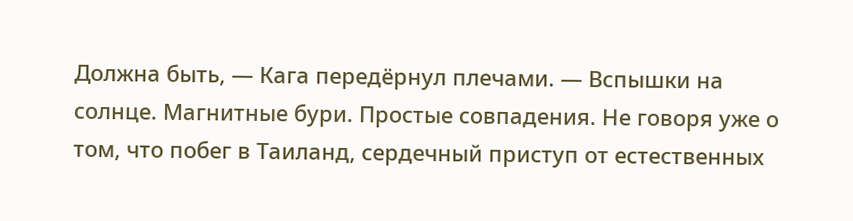Должна быть, — Кага передёрнул плечами. — Вспышки на солнце. Магнитные бури. Простые совпадения. Не говоря уже о том, что побег в Таиланд, сердечный приступ от естественных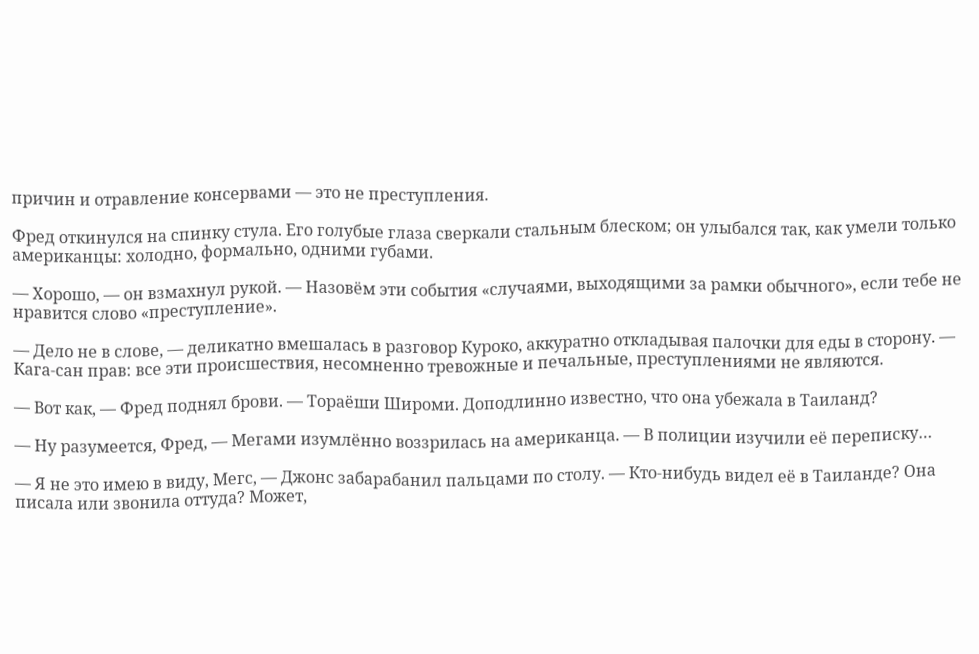причин и отравление консервами — это не преступления.

Фред откинулся на спинку стула. Его голубые глаза сверкали стальным блеском; он улыбался так, как умели только американцы: холодно, формально, одними губами.

— Хорошо, — он взмахнул рукой. — Назовём эти события «случаями, выходящими за рамки обычного», если тебе не нравится слово «преступление».

— Дело не в слове, — деликатно вмешалась в разговор Куроко, аккуратно откладывая палочки для еды в сторону. — Кага-сан прав: все эти происшествия, несомненно тревожные и печальные, преступлениями не являются.

— Вот как, — Фред поднял брови. — Тораёши Широми. Доподлинно известно, что она убежала в Таиланд?

— Ну разумеется, Фред, — Мегами изумлённо воззрилась на американца. — В полиции изучили её переписку…

— Я не это имею в виду, Мегс, — Джонс забарабанил пальцами по столу. — Кто-нибудь видел её в Таиланде? Она писала или звонила оттуда? Может,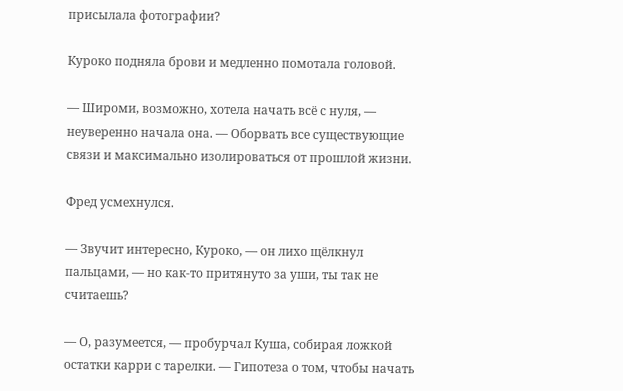присылала фотографии?

Куроко подняла брови и медленно помотала головой.

— Широми, возможно, хотела начать всё с нуля, — неуверенно начала она. — Оборвать все существующие связи и максимально изолироваться от прошлой жизни.

Фред усмехнулся.

— Звучит интересно, Куроко, — он лихо щёлкнул пальцами, — но как-то притянуто за уши, ты так не считаешь?

— О, разумеется, — пробурчал Куша, собирая ложкой остатки карри с тарелки. — Гипотеза о том, чтобы начать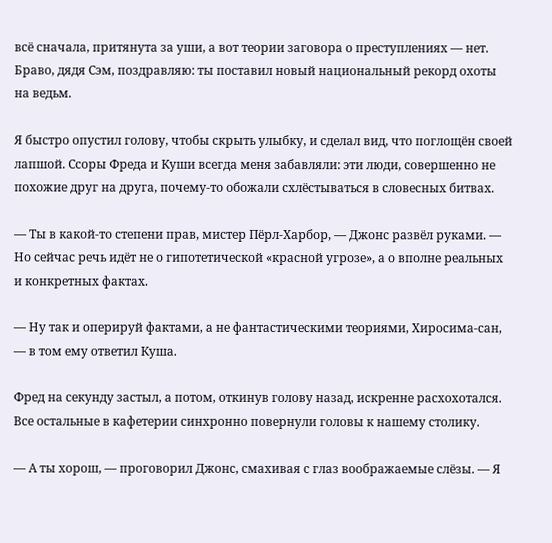всё сначала, притянута за уши, а вот теории заговора о преступлениях — нет. Браво, дядя Сэм, поздравляю: ты поставил новый национальный рекорд охоты на ведьм.

Я быстро опустил голову, чтобы скрыть улыбку, и сделал вид, что поглощён своей лапшой. Ссоры Фреда и Куши всегда меня забавляли: эти люди, совершенно не похожие друг на друга, почему-то обожали схлёстываться в словесных битвах.

— Ты в какой-то степени прав, мистер Пёрл-Харбор, — Джонс развёл руками. — Но сейчас речь идёт не о гипотетической «красной угрозе», а о вполне реальных и конкретных фактах.

— Ну так и оперируй фактами, а не фантастическими теориями, Хиросима-сан, — в том ему ответил Куша.

Фред на секунду застыл, а потом, откинув голову назад, искренне расхохотался. Все остальные в кафетерии синхронно повернули головы к нашему столику.

— А ты хорош, — проговорил Джонс, смахивая с глаз воображаемые слёзы. — Я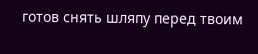готов снять шляпу перед твоим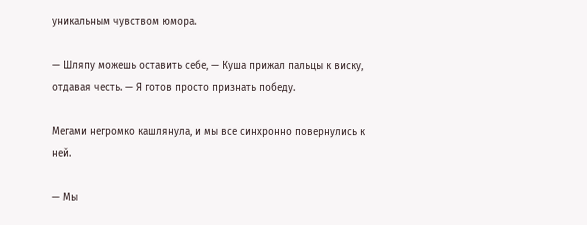уникальным чувством юмора.

— Шляпу можешь оставить себе, — Куша прижал пальцы к виску, отдавая честь. — Я готов просто признать победу.

Мегами негромко кашлянула, и мы все синхронно повернулись к ней.

— Мы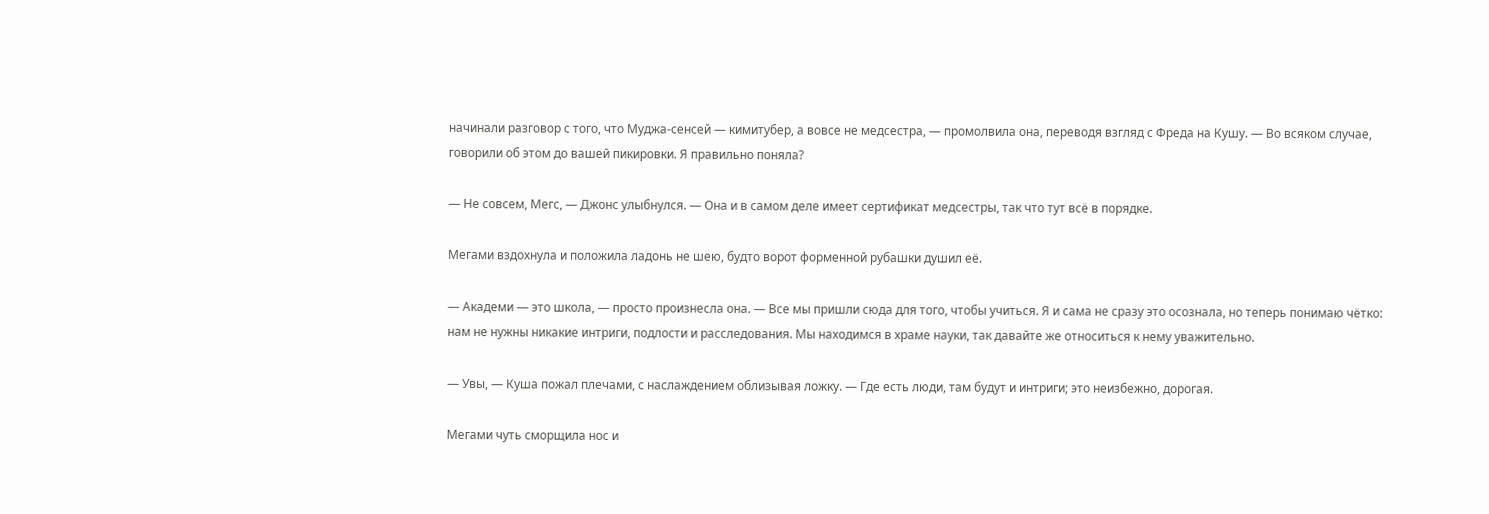начинали разговор с того, что Муджа-сенсей — кимитубер, а вовсе не медсестра, — промолвила она, переводя взгляд с Фреда на Кушу. — Во всяком случае, говорили об этом до вашей пикировки. Я правильно поняла?

— Не совсем, Мегс, — Джонс улыбнулся. — Она и в самом деле имеет сертификат медсестры, так что тут всё в порядке.

Мегами вздохнула и положила ладонь не шею, будто ворот форменной рубашки душил её.

— Академи — это школа, — просто произнесла она. — Все мы пришли сюда для того, чтобы учиться. Я и сама не сразу это осознала, но теперь понимаю чётко: нам не нужны никакие интриги, подлости и расследования. Мы находимся в храме науки, так давайте же относиться к нему уважительно.

— Увы, — Куша пожал плечами, с наслаждением облизывая ложку. — Где есть люди, там будут и интриги; это неизбежно, дорогая.

Мегами чуть сморщила нос и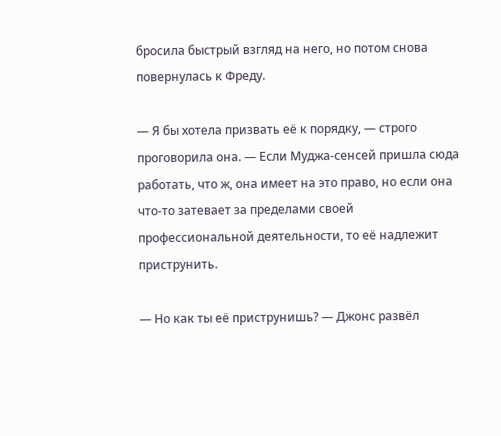бросила быстрый взгляд на него, но потом снова повернулась к Фреду.

— Я бы хотела призвать её к порядку, — строго проговорила она. — Если Муджа-сенсей пришла сюда работать, что ж, она имеет на это право, но если она что-то затевает за пределами своей профессиональной деятельности, то её надлежит приструнить.

— Но как ты её приструнишь? — Джонс развёл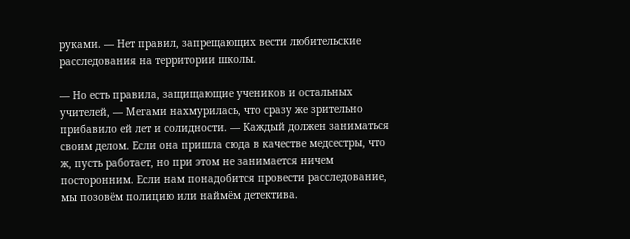руками. — Нет правил, запрещающих вести любительские расследования на территории школы.

— Но есть правила, защищающие учеников и остальных учителей, — Мегами нахмурилась, что сразу же зрительно прибавило ей лет и солидности. — Каждый должен заниматься своим делом. Если она пришла сюда в качестве медсестры, что ж, пусть работает, но при этом не занимается ничем посторонним. Если нам понадобится провести расследование, мы позовём полицию или наймём детектива.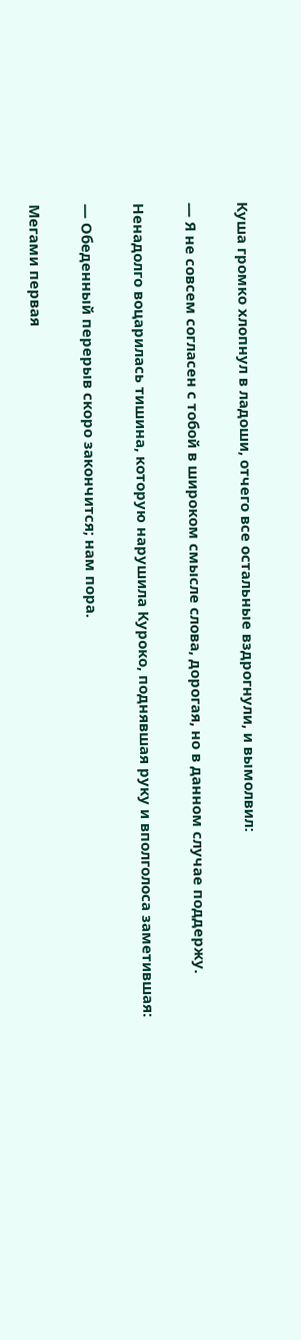Куша громко хлопнул в ладоши, отчего все остальные вздрогнули, и вымолвил:

— Я не совсем согласен с тобой в широком смысле слова, дорогая, но в данном случае поддержу.

Ненадолго воцарилась тишина, которую нарушила Куроко, поднявшая руку и вполголоса заметившая:

— Обеденный перерыв скоро закончится; нам пора.

Мегами первая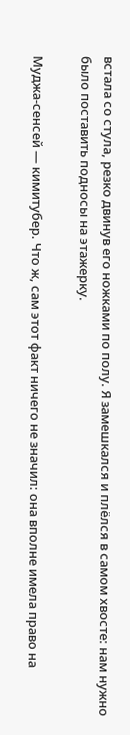встала со стула, резко двинув его ножками по полу. Я замешкался и плёлся в самом хвосте: нам нужно было поставить подносы на этажерку.

Муджа-сенсей — кимитубер. Что ж, сам этот факт ничего не значил: она вполне имела право на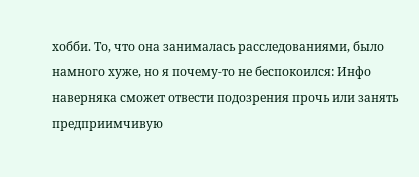хобби. То, что она занималась расследованиями, было намного хуже, но я почему-то не беспокоился: Инфо наверняка сможет отвести подозрения прочь или занять предприимчивую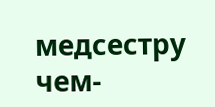медсестру чем-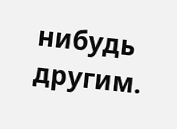нибудь другим.